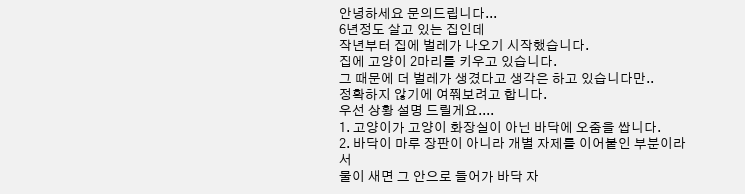안녕하세요 문의드립니다...
6년정도 살고 있는 집인데
작년부터 집에 벌레가 나오기 시작했습니다.
집에 고양이 2마리를 키우고 있습니다.
그 때문에 더 벌레가 생겼다고 생각은 하고 있습니다만..
정확하지 않기에 여쭤보려고 합니다.
우선 상황 설명 드릴게요....
1. 고양이가 고양이 화장실이 아닌 바닥에 오줌을 쌉니다.
2. 바닥이 마루 장판이 아니라 개별 자제를 이어붙인 부분이라서
물이 새면 그 안으로 들어가 바닥 자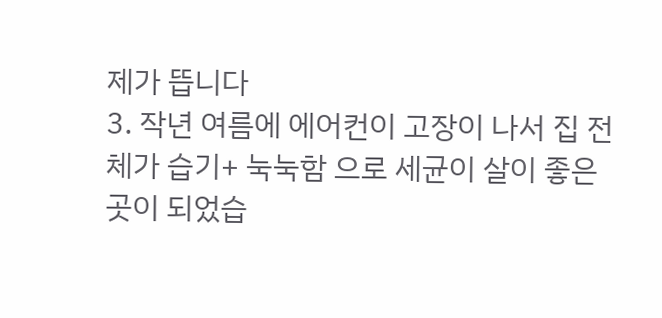제가 뜹니다
3. 작년 여름에 에어컨이 고장이 나서 집 전체가 습기+ 눅눅함 으로 세균이 살이 좋은 곳이 되었습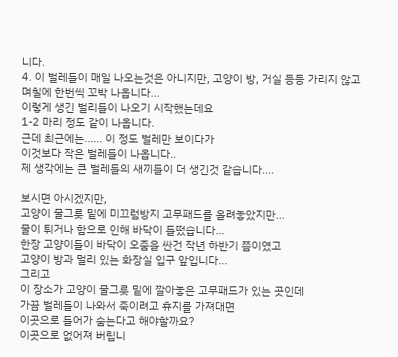니다.
4. 이 벌레들이 매일 나오는것은 아니지만, 고양이 방, 거실 등등 가리지 않고
며칠에 한번씩 꼬박 나옵니다...
이렇게 생긴 벌리들이 나오기 시작했는데요
1-2 마리 정도 같이 나옵니다.
근데 최근에는...... 이 정도 벌레만 보이다가
이것보다 작은 벌레들이 나옵니다..
제 생각에는 큰 벌레들의 새끼들이 더 생긴것 같습니다....

보시면 아시겠지만,
고양이 물그릇 밑에 미끄럼방지 고무패드를 올려놓았지만...
물이 튀거나 함으로 인해 바닥이 들떴습니다...
한장 고양이들이 바닥이 오줌을 싼건 작년 하반기 쯤이였고
고양이 방과 멀리 있는 화장실 입구 앞입니다...
그리고
이 장소가 고양이 물그릇 밑에 깔아놓은 고무패드가 있는 곳인데
가끔 벌레들이 나와서 죽이려고 휴지를 가져대면
이곳으로 들어가 숨는다고 해야할까요?
이곳으로 없어져 버립니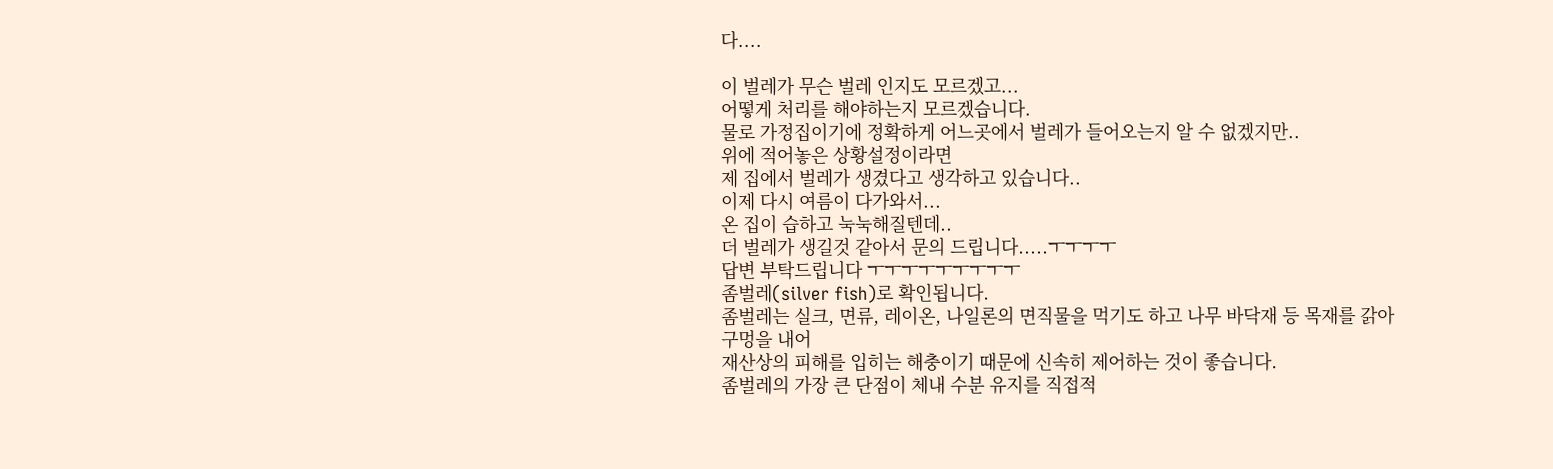다....

이 벌레가 무슨 벌레 인지도 모르겠고...
어떻게 처리를 해야하는지 모르겠습니다.
물로 가정집이기에 정확하게 어느곳에서 벌레가 들어오는지 알 수 없겠지만..
위에 적어놓은 상황설정이라면
제 집에서 벌레가 생겼다고 생각하고 있습니다..
이제 다시 여름이 다가와서...
온 집이 습하고 눅눅해질텐데..
더 벌레가 생길것 같아서 문의 드립니다.....ㅜㅜㅜㅜ
답변 부탁드립니다 ㅜㅜㅜㅜㅜㅜㅜㅜㅜ
좀벌레(silver fish)로 확인됩니다.
좀벌레는 실크, 면류, 레이온, 나일론의 면직물을 먹기도 하고 나무 바닥재 등 목재를 갉아 구멍을 내어
재산상의 피해를 입히는 해충이기 때문에 신속히 제어하는 것이 좋습니다.
좀벌레의 가장 큰 단점이 체내 수분 유지를 직접적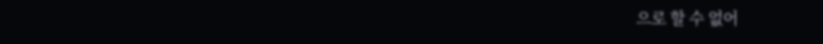으로 할 수 없어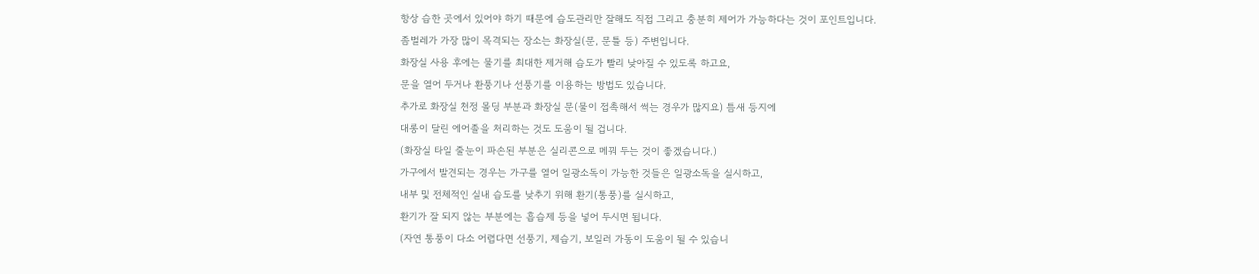항상 습한 곳에서 있어야 하기 때문에 습도관리만 잘해도 직접 그리고 충분히 제어가 가능하다는 것이 포인트입니다.
좀벌레가 가장 많이 목격되는 장소는 화장실(문, 문틀 등) 주변입니다.
화장실 사용 후에는 물기를 최대한 제거해 습도가 빨리 낮아질 수 있도록 하고요,
문을 열어 두거나 환풍기나 선풍기를 이용하는 방법도 있습니다.
추가로 화장실 천정 몰딩 부분과 화장실 문(물이 접촉해서 썩는 경우가 많지요) 틈새 등지에
대롱이 달린 에어졸을 처리하는 것도 도움이 될 겁니다.
(화장실 타일 줄눈이 파손된 부분은 실리콘으로 메꿔 두는 것이 좋겠습니다.)
가구에서 발견되는 경우는 가구를 열어 일광소독이 가능한 것들은 일광소독을 실시하고,
내부 및 전체적인 실내 습도를 낮추기 위해 환기(통풍)를 실시하고,
환기가 잘 되지 않는 부분에는 흡습제 등을 넣어 두시면 됩니다.
(자연 통풍이 다소 어렵다면 선풍기, 제습기, 보일러 가동이 도움이 될 수 있습니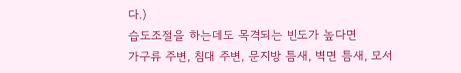다.)
습도조절을 하는데도 목격되는 빈도가 높다면
가구류 주변, 침대 주변, 문지방 틈새, 벽면 틈새, 모서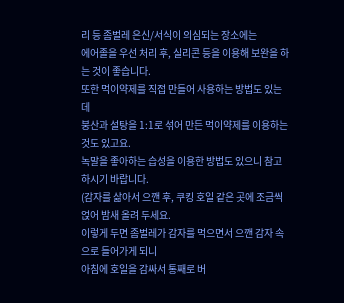리 등 좀벌레 은신/서식이 의심되는 장소에는
에어졸을 우선 처리 후, 실리콘 등을 이용해 보완을 하는 것이 좋습니다.
또한 먹이약제를 직접 만들어 사용하는 방법도 있는데
붕산과 설탕을 1:1로 섞어 만든 먹이약제를 이용하는 것도 있고요.
녹말을 좋아하는 습성을 이용한 방법도 있으니 참고하시기 바랍니다.
(감자를 삶아서 으깬 후, 쿠킹 호일 같은 곳에 조금씩 얹어 밤새 올려 두세요.
이렇게 두면 좀벌레가 감자를 먹으면서 으깬 감자 속으로 들어가게 되니
아침에 호일을 감싸서 통째로 버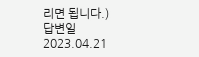리면 됩니다.)
답변일 2023.04.21